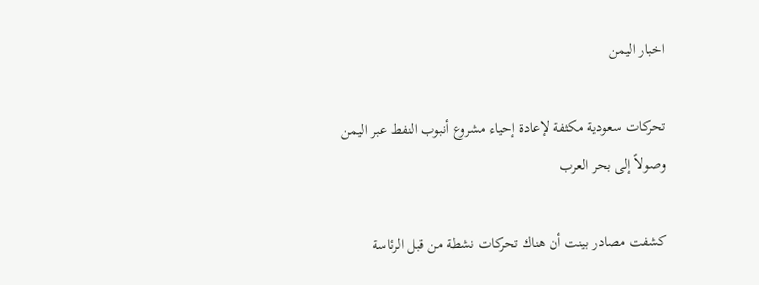اخبار اليمن

تحركات سعودية مكثفة لإعادة إحياء مشروع أنبوب النفط عبر اليمن وصولاً إلى بحر العرب

كشفت مصادر بينت أن هناك تحركات نشطة من قبل الرئاسة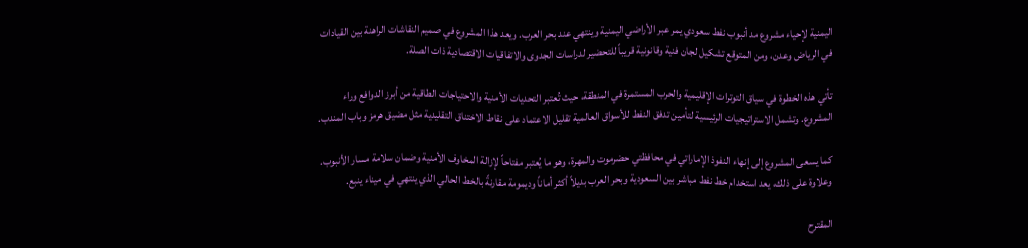اليمنية لإحياء مشروع مد أنبوب نفط سعودي يمر عبر الأراضي اليمنية وينتهي عند بحر العرب. ويعد هذا المشروع في صميم النقاشات الراهنة بين القيادات في الرياض وعدن، ومن المتوقع تشكيل لجان فنية وقانونية قريباً للتحضير لدراسات الجدوى والاتفاقيات الاقتصادية ذات الصلة.

تأتي هذه الخطوة في سياق التوترات الإقليمية والحرب المستمرة في المنطقة، حيث تُعتبر التحديات الأمنية والاحتياجات الطاقية من أبرز الدوافع وراء المشروع. وتشمل الاستراتيجيات الرئيسية لتأمين تدفق النفط للأسواق العالمية تقليل الاعتماد على نقاط الاختناق التقليدية مثل مضيق هرمز وباب المندب.

كما يسعى المشروع إلى إنهاء النفوذ الإماراتي في محافظتي حضرموت والمهرة، وهو ما يُعتبر مفتاحاً لإزالة المخاوف الأمنية وضمان سلامة مسار الأنبوب. وعلاوة على ذلك، يعد استخدام خط نفط مباشر بين السعودية وبحر العرب بديلاً أكثر أماناً وديمومة مقارنةً بالخط الحالي الذي ينتهي في ميناء ينبع.

المقترح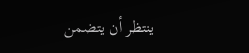ينتظر أن يتضمن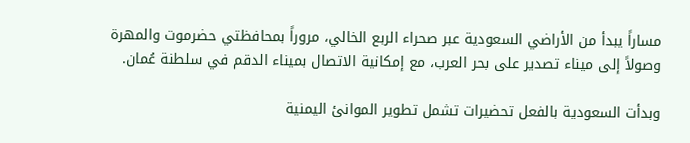مساراً يبدأ من الأراضي السعودية عبر صحراء الربع الخالي، مروراً بمحافظتي حضرموت والمهرة وصولاً إلى ميناء تصدير على بحر العرب، مع إمكانية الاتصال بميناء الدقم في سلطنة عُمان.

وبدأت السعودية بالفعل تحضيرات تشمل تطوير الموانئ اليمنية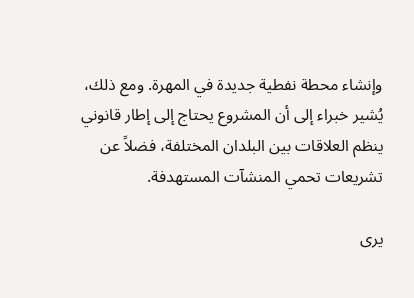وإنشاء محطة نفطية جديدة في المهرة. ومع ذلك، يُشير خبراء إلى أن المشروع يحتاج إلى إطار قانوني ينظم العلاقات بين البلدان المختلفة، فضلاً عن تشريعات تحمي المنشآت المستهدفة.

يرى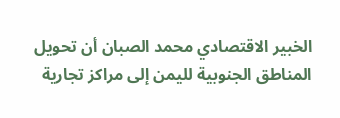الخبير الاقتصادي محمد الصبان أن تحويل المناطق الجنوبية لليمن إلى مراكز تجارية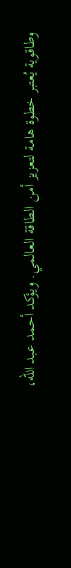وطاقوية يُعتبر خطوة هامة لتعزيز أمن الطاقة العالمي. ويؤكد أحمد عبد الله،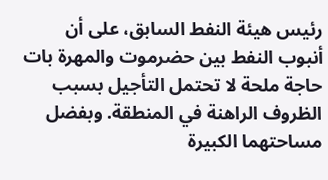رئيس هيئة النفط السابق، على أن أنبوب النفط بين حضرموت والمهرة بات حاجة ملحة لا تحتمل التأجيل بسبب الظروف الراهنة في المنطقة. وبفضل مساحتهما الكبيرة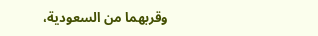وقربهما من السعودية،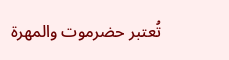تُعتبر حضرموت والمهرة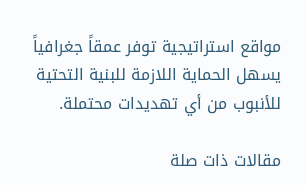مواقع استراتيجية توفر عمقاً جغرافياً يسهل الحماية اللازمة للبنية التحتية للأنبوب من أي تهديدات محتملة.

مقالات ذات صلة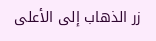زر الذهاب إلى الأعلى